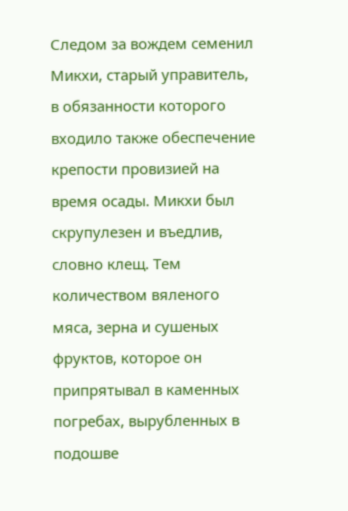Следом за вождем семенил Микхи, старый управитель, в обязанности которого входило также обеспечение крепости провизией на время осады. Микхи был скрупулезен и въедлив, словно клещ. Тем количеством вяленого мяса, зерна и сушеных фруктов, которое он припрятывал в каменных погребах, вырубленных в подошве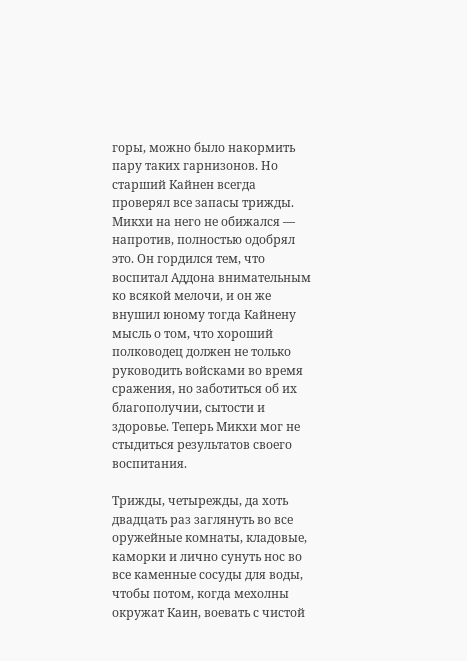горы, можно было накормить пару таких гарнизонов. Но старший Кайнен всегда проверял все запасы трижды. Микхи на него не обижался — напротив, полностью одобрял это. Он гордился тем, что воспитал Аддона внимательным ко всякой мелочи, и он же внушил юному тогда Кайнену мысль о том, что хороший полководец должен не только руководить войсками во время сражения, но заботиться об их благополучии, сытости и здоровье. Теперь Микхи мог не стыдиться результатов своего воспитания.

Трижды, четырежды, да хоть двадцать раз заглянуть во все оружейные комнаты, кладовые, каморки и лично сунуть нос во все каменные сосуды для воды, чтобы потом, когда мехолны окружат Каин, воевать с чистой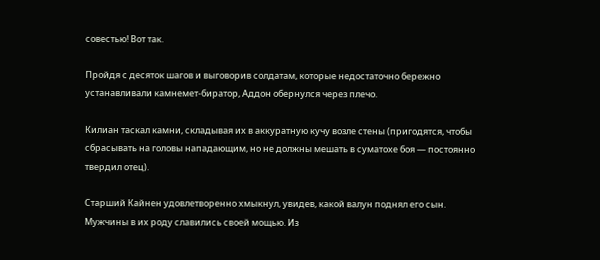совестью! Вот так.

Пройдя с десяток шагов и выговорив солдатам, которые недостаточно бережно устанавливали камнемет-биратор, Аддон обернулся через плечо.

Килиан таскал камни, складывая их в аккуратную кучу возле стены (пригодятся, чтобы сбрасывать на головы нападающим, но не должны мешать в суматохе боя — постоянно твердил отец).

Старший Кайнен удовлетворенно хмыкнул, увидев, какой валун поднял его сын. Мужчины в их роду славились своей мощью. Из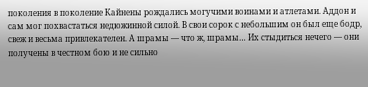поколения в поколение Кайнены рождались могучими воинами и атлетами. Аддон и сам мог похвастаться недюжинной силой. В свои сорок с небольшим он был еще бодр, свеж и весьма привлекателен. А шрамы — что ж, шрамы… Их стыдиться нечего — они получены в честном бою и не сильно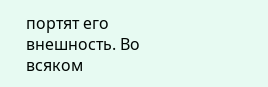портят его внешность. Во всяком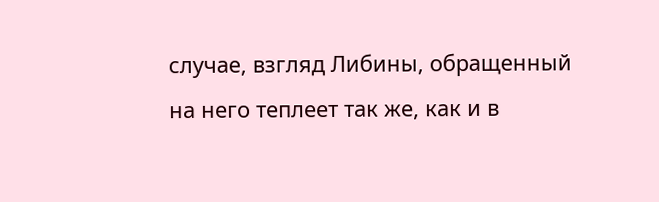случае, взгляд Либины, обращенный на него теплеет так же, как и в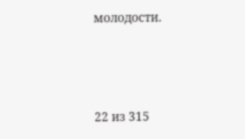молодости.



22 из 315